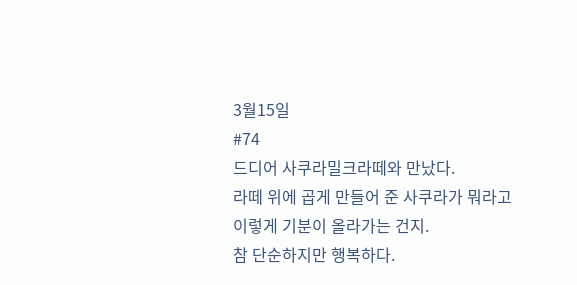3월15일
#74
드디어 사쿠라밀크라떼와 만났다.
라떼 위에 곱게 만들어 준 사쿠라가 뭐라고
이렇게 기분이 올라가는 건지.
참 단순하지만 행복하다.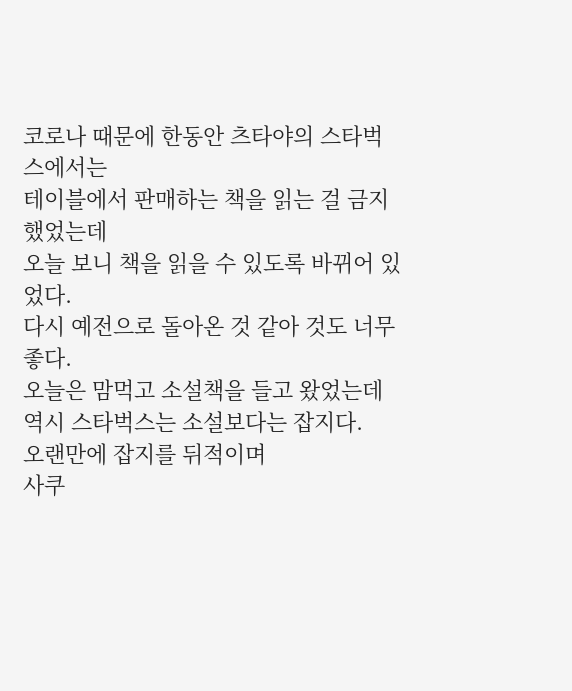코로나 때문에 한동안 츠타야의 스타벅스에서는
테이블에서 판매하는 책을 읽는 걸 금지했었는데
오늘 보니 책을 읽을 수 있도록 바뀌어 있었다.
다시 예전으로 돌아온 것 같아 것도 너무 좋다.
오늘은 맘먹고 소설책을 들고 왔었는데
역시 스타벅스는 소설보다는 잡지다.
오랜만에 잡지를 뒤적이며
사쿠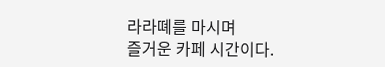라라뗴를 마시며
즐거운 카페 시간이다.